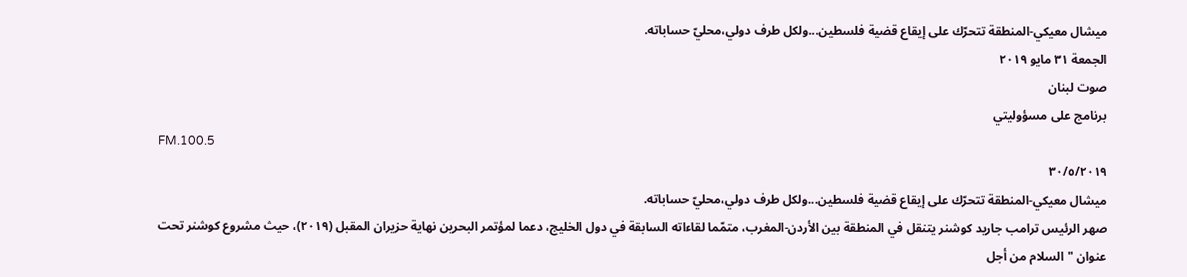ميشال معيكي-المنطقة تتحرّك على إيقاع قضية فلسطين...ولكل طرف دولي،محليّ حساباته.
الجمعة ٣١ مايو ٢٠١٩
صوت لبنان
برنامج على مسؤوليتي
FM.100.5
٣٠/٥/٢٠١٩
ميشال معيكي-المنطقة تتحرّك على إيقاع قضية فلسطين...ولكل طرف دولي،محليّ حساباته.
صهر الرئيس ترامب جاريد كوشنر يتنقل في المنطقة بين الأردن-المغرب، متمّما لقاءاته السابقة في دول الخليج، دعما لمؤتمر البحرين نهاية حزيران المقبل (٢٠١٩)، حيث مشروع كوشنر تحت عنوان "السلام من أجل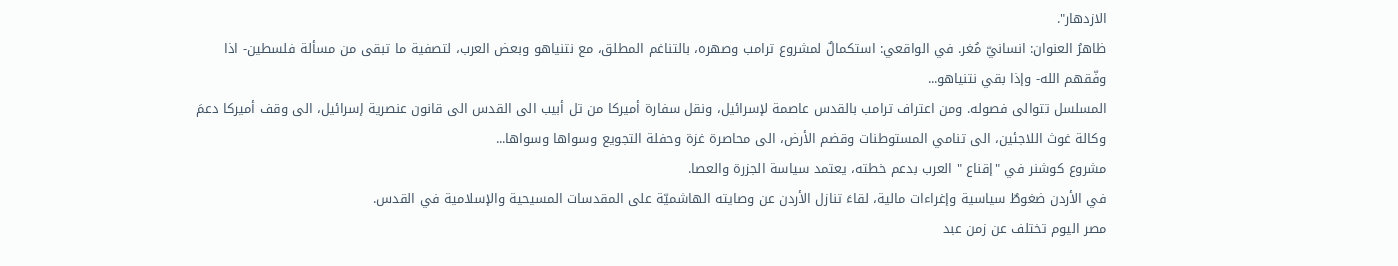الازدهار".
ظاهرُ العنوان: انسانيّ مُغر. في الواقعي: استكمالٌ لمشروع ترامب وصهره، بالتناغم المطلق، مع نتنياهو وبعض العرب، لتصفية ما تبقى من مسألة فلسطين- اذا وفّقهم الله- وإذا بقي نتنياهو...
المسلسل تتوالى فصوله. ومن اعتراف ترامب بالقدس عاصمة لإسرائيل، ونقل سفارة أميركا من تل أبيب الى القدس الى قانون عنصرية إسرائيل، الى وقف أميركا دعمَ وكالة غوث اللاجئين، الى تنامي المستوطنات وقضم الأرض، الى محاصرة غزة وحفلة التجويع وسواها وسواها...
مشروع كوشنر في "إقناع " العرب بدعم خطته، يعتمد سياسة الجزرة والعصا.
في الأردن ضغوطٌ سياسية وإغراءات مالية، لقاءَ تنازل الأردن عن وصايته الهاشميّة على المقدسات المسيحية والإسلامية في القدس.
مصر اليوم تختلف عن زمن عبد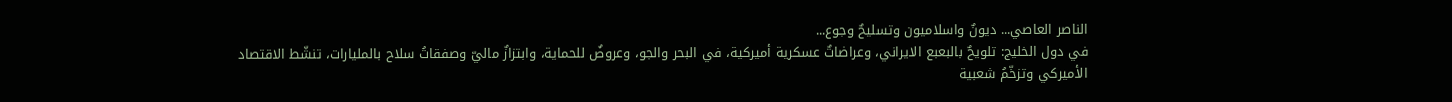الناصر العاصي... ديونٌ واسلاميون وتسليحٌ وجوع...
في دول الخليج: تلويحٌ بالبعبع الايراني، وعراضاتٌ عسكرية أميركية، في البحر والجو، وعروضٌ للحماية، وابتزازٌ ماليّ وصفقاتُ سلاح بالمليارات، تنشّط الاقتصاد الأميركي وتزخّمُ شعبية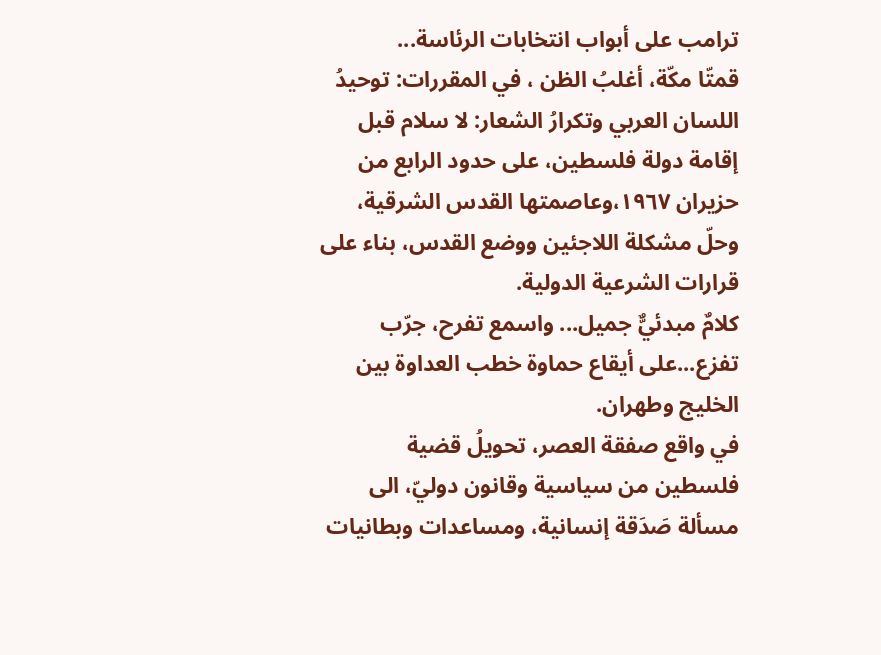ترامب على أبواب انتخابات الرئاسة...
قمتّا مكّة، أغلبُ الظن ، في المقررات: توحيدُ اللسان العربي وتكرارُ الشعار: لا سلام قبل إقامة دولة فلسطين، على حدود الرابع من حزيران ١٩٦٧،وعاصمتها القدس الشرقية، وحلّ مشكلة اللاجئين ووضع القدس، بناء على قرارات الشرعية الدولية.
كلامٌ مبدئيٌّ جميل... واسمع تفرح، جرّب تفزع...على أيقاع حماوة خطب العداوة بين الخليج وطهران.
في واقع صفقة العصر، تحويلُ قضية فلسطين من سياسية وقانون دوليّ، الى مسألة صَدَقة إنسانية، ومساعدات وبطانيات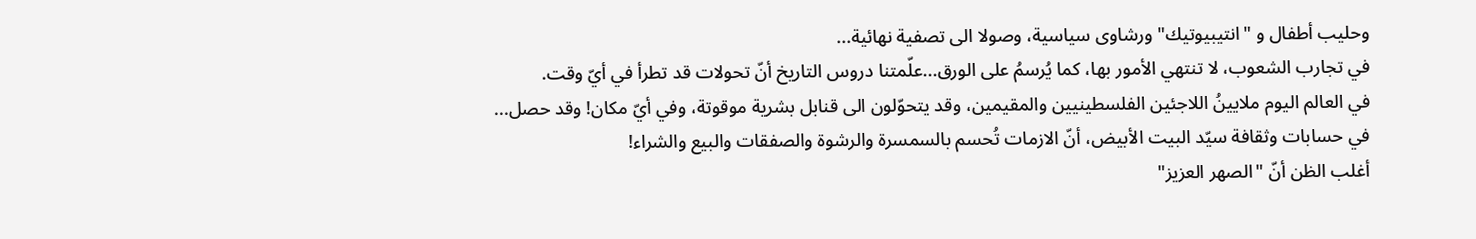وحليب أطفال و "انتيبيوتيك" ورشاوى سياسية، وصولا الى تصفية نهائية...
في تجارب الشعوب، لا تنتهي الأمور بها، كما يُرسمُ على الورق...علّمتنا دروس التاريخ أنّ تحولات قد تطرأ في أيّ وقت.
في العالم اليوم ملايينُ اللاجئين الفلسطينيين والمقيمين، وقد يتحوّلون الى قنابل بشرية موقوتة، وفي أيّ مكان! وقد حصل...
في حسابات وثقافة سيّد البيت الأبيض، أنّ الازمات تُحسم بالسمسرة والرشوة والصفقات والبيع والشراء!
أغلب الظن أنّ "الصهر العزيز"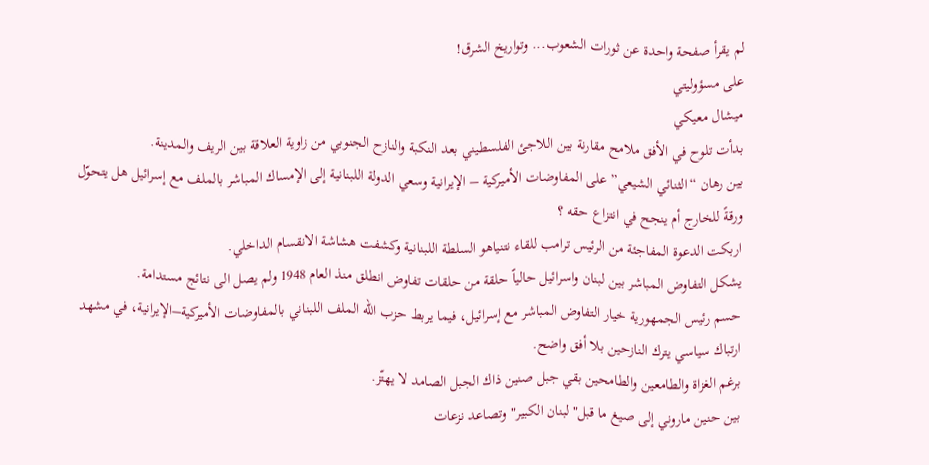لم يقرأ صفحة واحدة عن ثورات الشعوب... وتواريخ الشرق!
على مسؤوليتي
ميشال معيكي
بدأت تلوح في الأفق ملامح مقارنة بين اللاجئ الفلسطيني بعد النكبة والنازح الجنوبي من زاوية العلاقة بين الريف والمدينة.
بين رهان “الثنائي الشيعي” على المفاوضات الأميركية – الإيرانية وسعي الدولة اللبنانية إلى الإمساك المباشر بالملف مع إسرائيل هل يتحوّل ورقةً للخارج أم ينجح في انتزاع حقه ؟
اربكت الدعوة المفاجئة من الرئيس ترامب للقاء نتنياهو السلطة اللبنانية وكشفت هشاشة الانقسام الداخلي.
يشكل التفاوض المباشر بين لبنان واسرائيل حالياً حلقة من حلقات تفاوض انطلق منذ العام 1948 ولم يصل الى نتائج مستدامة.
حسم رئيس الجمهورية خيار التفاوض المباشر مع إسرائيل، فيما يربط حزب الله الملف اللبناني بالمفاوضات الأميركية–الإيرانية، في مشهد ارتباك سياسي يترك النازحين بلا أفق واضح.
برغم الغزاة والطامعين والطامحين بقي جبل صنين ذاك الجبل الصامد لا يهتّز.
بين حنين ماروني إلى صيغ ما قبل"لبنان الكبير" وتصاعد نزعات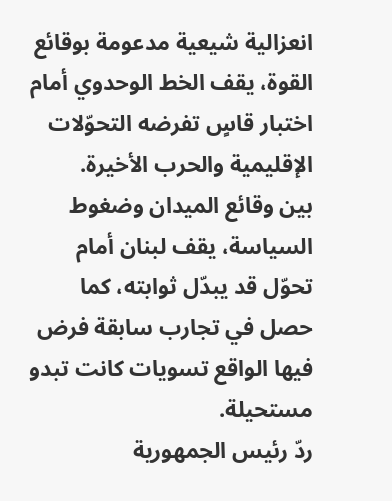انعزالية شيعية مدعومة بوقائع القوة، يقف الخط الوحدوي أمام اختبار قاسٍ تفرضه التحوّلات الإقليمية والحرب الأخيرة.
بين وقائع الميدان وضغوط السياسة، يقف لبنان أمام تحوّل قد يبدّل ثوابته، كما حصل في تجارب سابقة فرض فيها الواقع تسويات كانت تبدو مستحيلة.
ردّ رئيس الجمهورية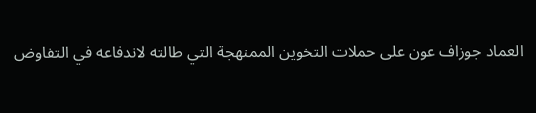العماد جوزاف عون على حملات التخوين الممنهجة التي طالته لاندفاعه في التفاوض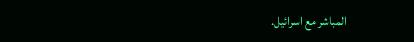المباشر مع اسرائيل.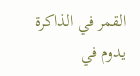القمر في الذاكرة يدوم في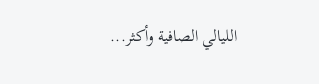الليالي الصافية وأكثر...